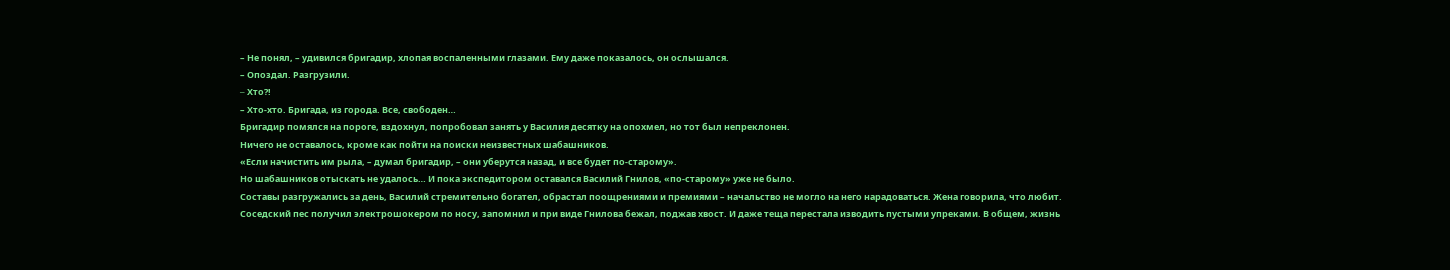– Не понял, – удивился бригадир, хлопая воспаленными глазами. Ему даже показалось, он ослышался.
– Опоздал. Разгрузили.
– Xто?!
– Хто-хто. Бригада, из города. Все, свободен…
Бригадир помялся на пороге, вздохнул, попробовал занять у Василия десятку на опохмел, но тот был непреклонен.
Ничего не оставалось, кроме как пойти на поиски неизвестных шабашников.
«Если начистить им рыла, – думал бригадир, – они уберутся назад, и все будет по-старому».
Но шабашников отыскать не удалось… И пока экспедитором оставался Василий Гнилов, «по-старому» уже не было.
Составы разгружались за день, Василий стремительно богател, обрастал поощрениями и премиями – начальство не могло на него нарадоваться. Жена говорила, что любит. Соседский пес получил электрошокером по носу, запомнил и при виде Гнилова бежал, поджав хвост. И даже теща перестала изводить пустыми упреками. В общем, жизнь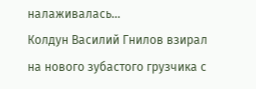налаживалась…
Колдун Василий Гнилов взирал на нового зубастого грузчика с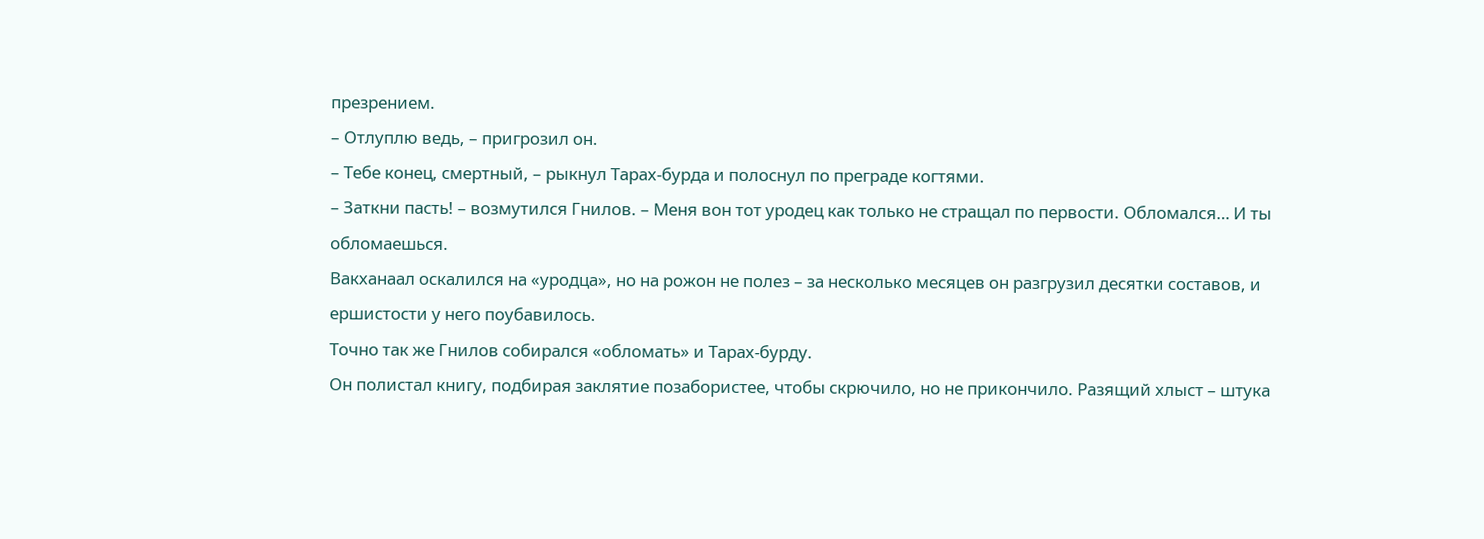презрением.
– Отлуплю ведь, – пригрозил он.
– Тебе конец, смертный, – рыкнул Тарах-бурда и полоснул по преграде когтями.
– Заткни пасть! – возмутился Гнилов. – Меня вон тот уродец как только не стращал по первости. Обломался… И ты обломаешься.
Вакханаал оскалился на «уродца», но на рожон не полез – за несколько месяцев он разгрузил десятки составов, и ершистости у него поубавилось.
Точно так же Гнилов собирался «обломать» и Тарах-бурду.
Он полистал книгу, подбирая заклятие позабористее, чтобы скрючило, но не прикончило. Разящий хлыст – штука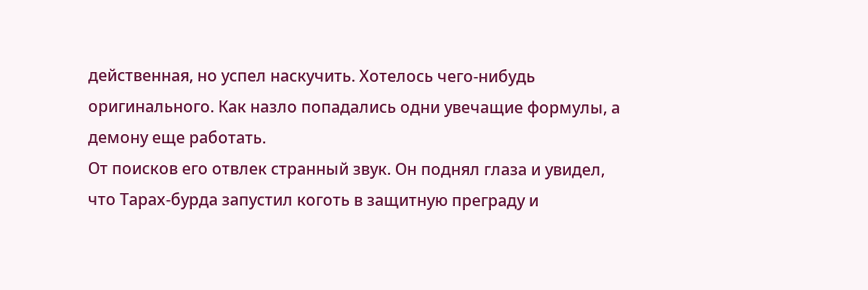действенная, но успел наскучить. Хотелось чего-нибудь оригинального. Как назло попадались одни увечащие формулы, а демону еще работать.
От поисков его отвлек странный звук. Он поднял глаза и увидел, что Тарах-бурда запустил коготь в защитную преграду и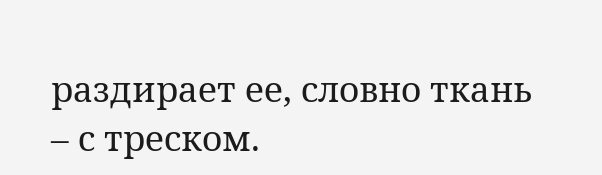раздирает ее, словно ткань – с треском.